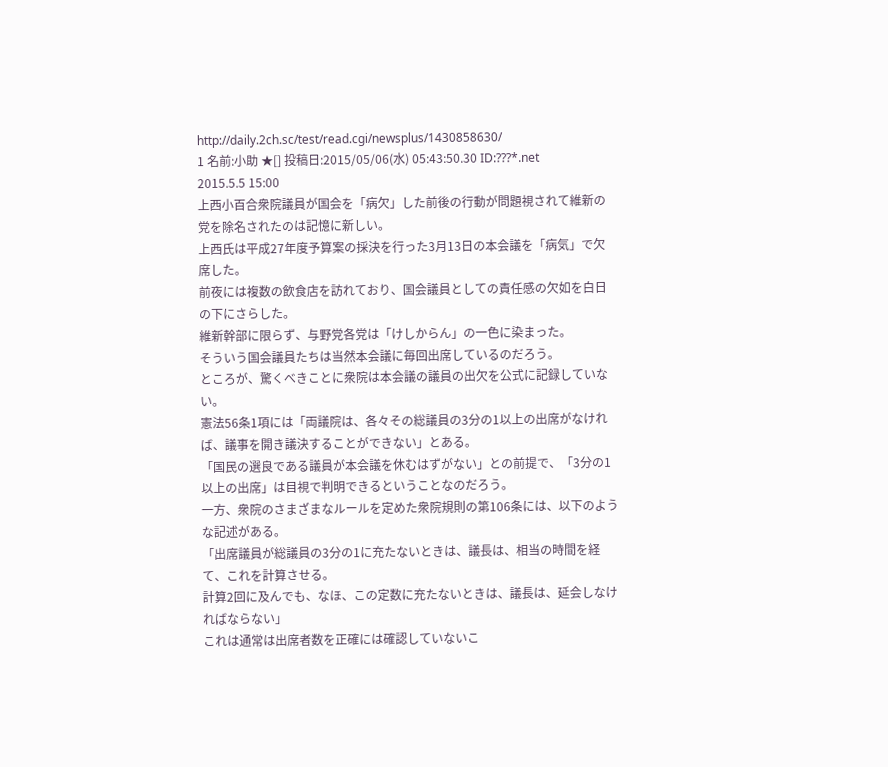http://daily.2ch.sc/test/read.cgi/newsplus/1430858630/
1 名前:小助 ★[] 投稿日:2015/05/06(水) 05:43:50.30 ID:???*.net
2015.5.5 15:00
上西小百合衆院議員が国会を「病欠」した前後の行動が問題視されて維新の党を除名されたのは記憶に新しい。
上西氏は平成27年度予算案の採決を行った3月13日の本会議を「病気」で欠席した。
前夜には複数の飲食店を訪れており、国会議員としての責任感の欠如を白日の下にさらした。
維新幹部に限らず、与野党各党は「けしからん」の一色に染まった。
そういう国会議員たちは当然本会議に毎回出席しているのだろう。
ところが、驚くべきことに衆院は本会議の議員の出欠を公式に記録していない。
憲法56条1項には「両議院は、各々その総議員の3分の1以上の出席がなければ、議事を開き議決することができない」とある。
「国民の選良である議員が本会議を休むはずがない」との前提で、「3分の1以上の出席」は目視で判明できるということなのだろう。
一方、衆院のさまざまなルールを定めた衆院規則の第106条には、以下のような記述がある。
「出席議員が総議員の3分の1に充たないときは、議長は、相当の時間を経て、これを計算させる。
計算2回に及んでも、なほ、この定数に充たないときは、議長は、延会しなければならない」
これは通常は出席者数を正確には確認していないこ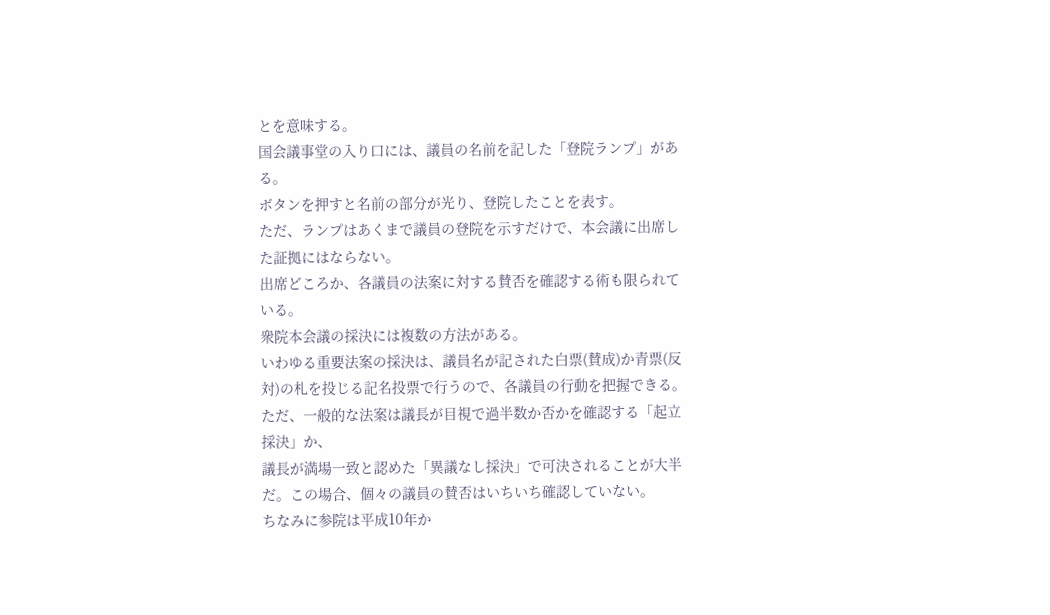とを意味する。
国会議事堂の入り口には、議員の名前を記した「登院ランプ」がある。
ボタンを押すと名前の部分が光り、登院したことを表す。
ただ、ランプはあくまで議員の登院を示すだけで、本会議に出席した証拠にはならない。
出席どころか、各議員の法案に対する賛否を確認する術も限られている。
衆院本会議の採決には複数の方法がある。
いわゆる重要法案の採決は、議員名が記された白票(賛成)か青票(反対)の札を投じる記名投票で行うので、各議員の行動を把握できる。
ただ、一般的な法案は議長が目視で過半数か否かを確認する「起立採決」か、
議長が満場一致と認めた「異議なし採決」で可決されることが大半だ。この場合、個々の議員の賛否はいちいち確認していない。
ちなみに参院は平成10年か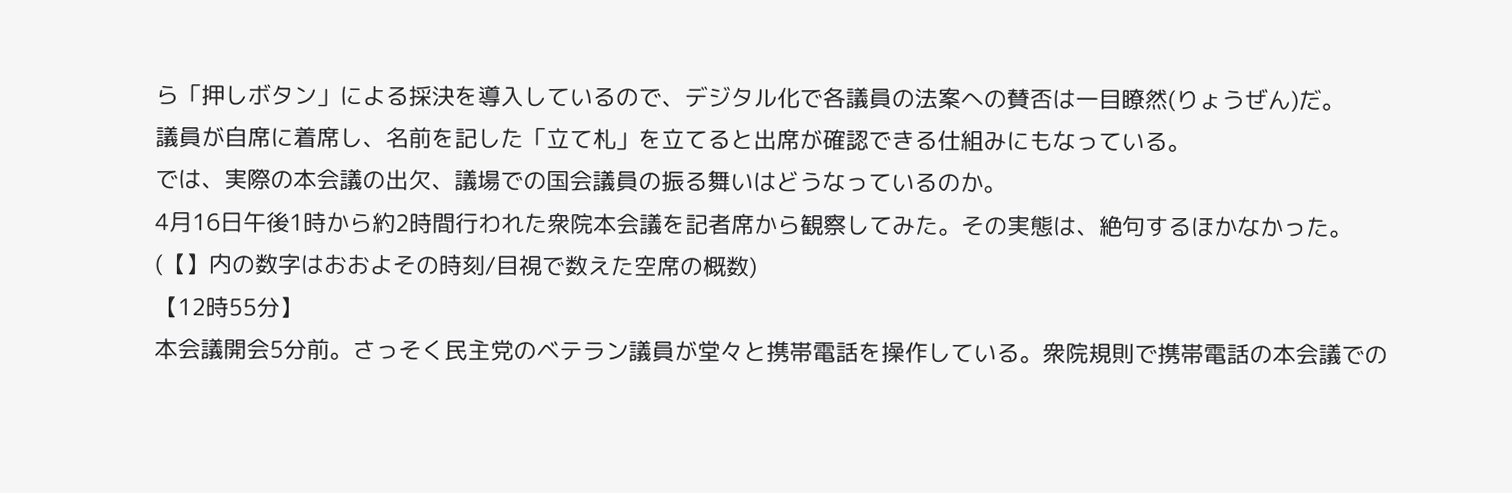ら「押しボタン」による採決を導入しているので、デジタル化で各議員の法案への賛否は一目瞭然(りょうぜん)だ。
議員が自席に着席し、名前を記した「立て札」を立てると出席が確認できる仕組みにもなっている。
では、実際の本会議の出欠、議場での国会議員の振る舞いはどうなっているのか。
4月16日午後1時から約2時間行われた衆院本会議を記者席から観察してみた。その実態は、絶句するほかなかった。
(【】内の数字はおおよその時刻/目視で数えた空席の概数)
【12時55分】
本会議開会5分前。さっそく民主党のベテラン議員が堂々と携帯電話を操作している。衆院規則で携帯電話の本会議での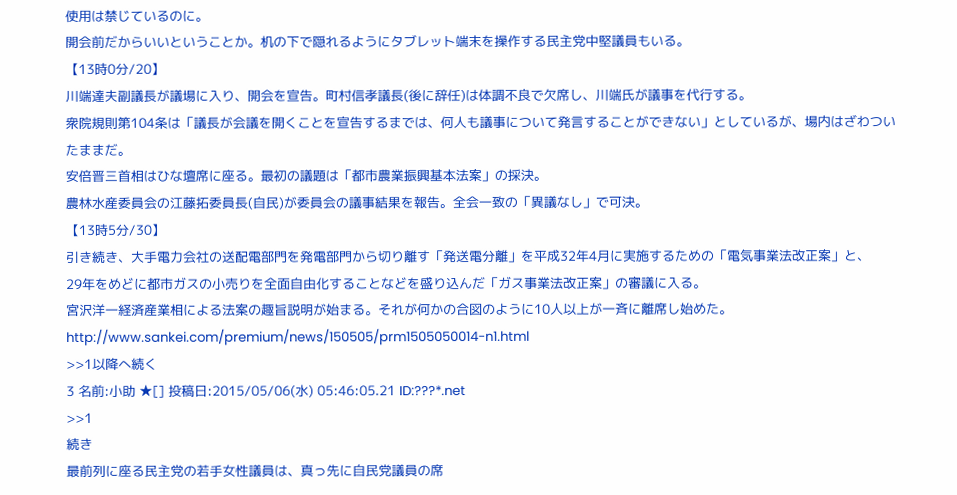使用は禁じているのに。
開会前だからいいということか。机の下で隠れるようにタブレット端末を操作する民主党中堅議員もいる。
【13時0分/20】
川端達夫副議長が議場に入り、開会を宣告。町村信孝議長(後に辞任)は体調不良で欠席し、川端氏が議事を代行する。
衆院規則第104条は「議長が会議を開くことを宣告するまでは、何人も議事について発言することができない」としているが、場内はざわついたままだ。
安倍晋三首相はひな壇席に座る。最初の議題は「都市農業振興基本法案」の採決。
農林水産委員会の江藤拓委員長(自民)が委員会の議事結果を報告。全会一致の「異議なし」で可決。
【13時5分/30】
引き続き、大手電力会社の送配電部門を発電部門から切り離す「発送電分離」を平成32年4月に実施するための「電気事業法改正案」と、
29年をめどに都市ガスの小売りを全面自由化することなどを盛り込んだ「ガス事業法改正案」の審議に入る。
宮沢洋一経済産業相による法案の趣旨説明が始まる。それが何かの合図のように10人以上が一斉に離席し始めた。
http://www.sankei.com/premium/news/150505/prm1505050014-n1.html
>>1以降へ続く
3 名前:小助 ★[] 投稿日:2015/05/06(水) 05:46:05.21 ID:???*.net
>>1
続き
最前列に座る民主党の若手女性議員は、真っ先に自民党議員の席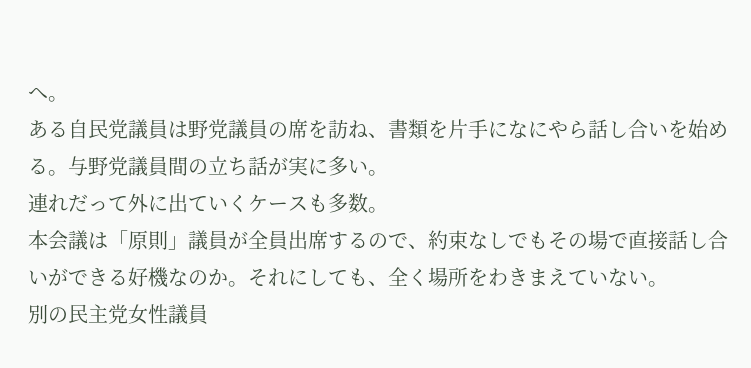へ。
ある自民党議員は野党議員の席を訪ね、書類を片手になにやら話し合いを始める。与野党議員間の立ち話が実に多い。
連れだって外に出ていくケースも多数。
本会議は「原則」議員が全員出席するので、約束なしでもその場で直接話し合いができる好機なのか。それにしても、全く場所をわきまえていない。
別の民主党女性議員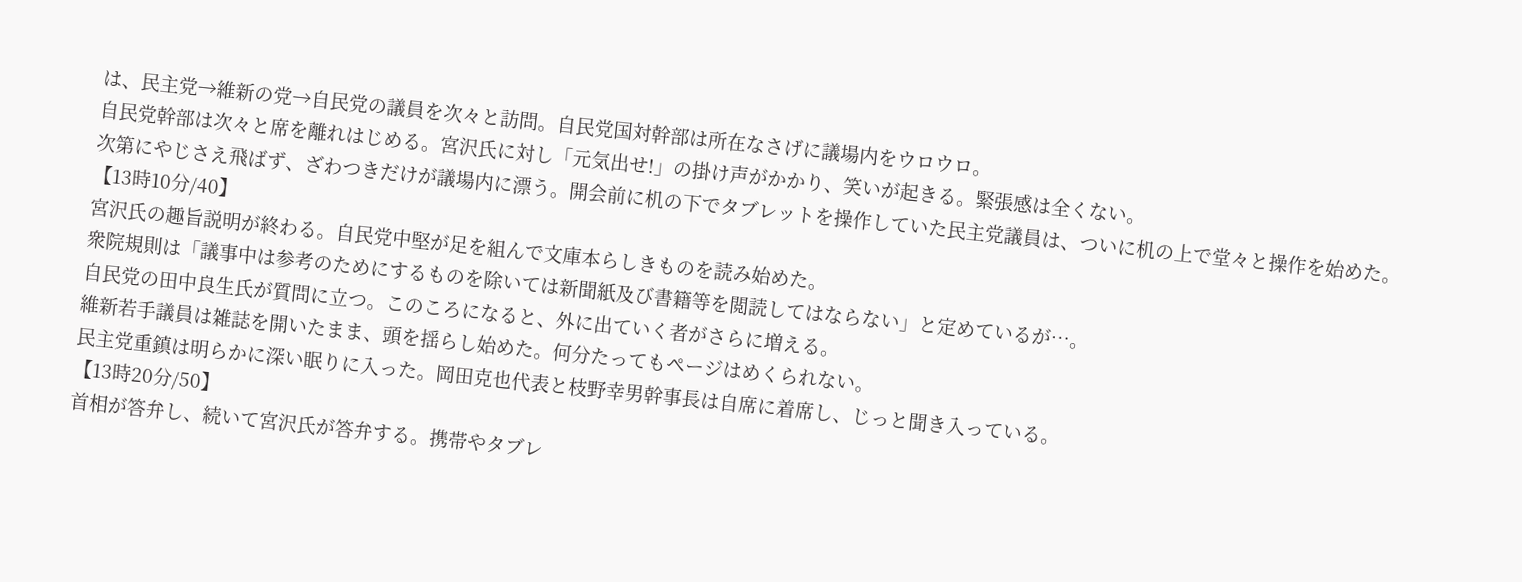は、民主党→維新の党→自民党の議員を次々と訪問。自民党国対幹部は所在なさげに議場内をウロウロ。
自民党幹部は次々と席を離れはじめる。宮沢氏に対し「元気出せ!」の掛け声がかかり、笑いが起きる。緊張感は全くない。
次第にやじさえ飛ばず、ざわつきだけが議場内に漂う。開会前に机の下でタブレットを操作していた民主党議員は、ついに机の上で堂々と操作を始めた。
【13時10分/40】
宮沢氏の趣旨説明が終わる。自民党中堅が足を組んで文庫本らしきものを読み始めた。
衆院規則は「議事中は参考のためにするものを除いては新聞紙及び書籍等を閲読してはならない」と定めているが…。
自民党の田中良生氏が質問に立つ。このころになると、外に出ていく者がさらに増える。
維新若手議員は雑誌を開いたまま、頭を揺らし始めた。何分たってもページはめくられない。
民主党重鎮は明らかに深い眠りに入った。岡田克也代表と枝野幸男幹事長は自席に着席し、じっと聞き入っている。
【13時20分/50】
首相が答弁し、続いて宮沢氏が答弁する。携帯やタブレ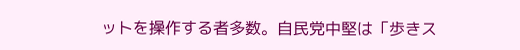ットを操作する者多数。自民党中堅は「歩きス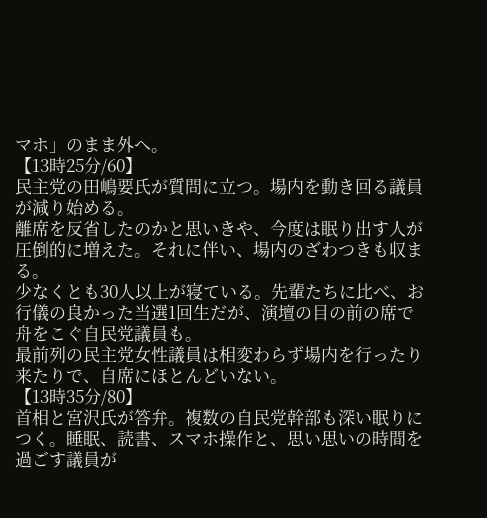マホ」のまま外へ。
【13時25分/60】
民主党の田嶋要氏が質問に立つ。場内を動き回る議員が減り始める。
離席を反省したのかと思いきや、今度は眠り出す人が圧倒的に増えた。それに伴い、場内のざわつきも収まる。
少なくとも30人以上が寝ている。先輩たちに比べ、お行儀の良かった当選1回生だが、演壇の目の前の席で舟をこぐ自民党議員も。
最前列の民主党女性議員は相変わらず場内を行ったり来たりで、自席にほとんどいない。
【13時35分/80】
首相と宮沢氏が答弁。複数の自民党幹部も深い眠りにつく。睡眠、読書、スマホ操作と、思い思いの時間を過ごす議員が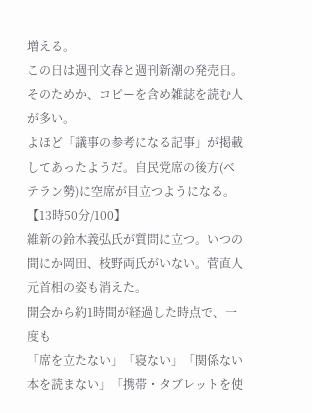増える。
この日は週刊文春と週刊新潮の発売日。そのためか、コピーを含め雑誌を読む人が多い。
よほど「議事の参考になる記事」が掲載してあったようだ。自民党席の後方(ベテラン勢)に空席が目立つようになる。
【13時50分/100】
維新の鈴木義弘氏が質問に立つ。いつの間にか岡田、枝野両氏がいない。菅直人元首相の姿も消えた。
開会から約1時間が経過した時点で、一度も
「席を立たない」「寝ない」「関係ない本を読まない」「携帯・タブレットを使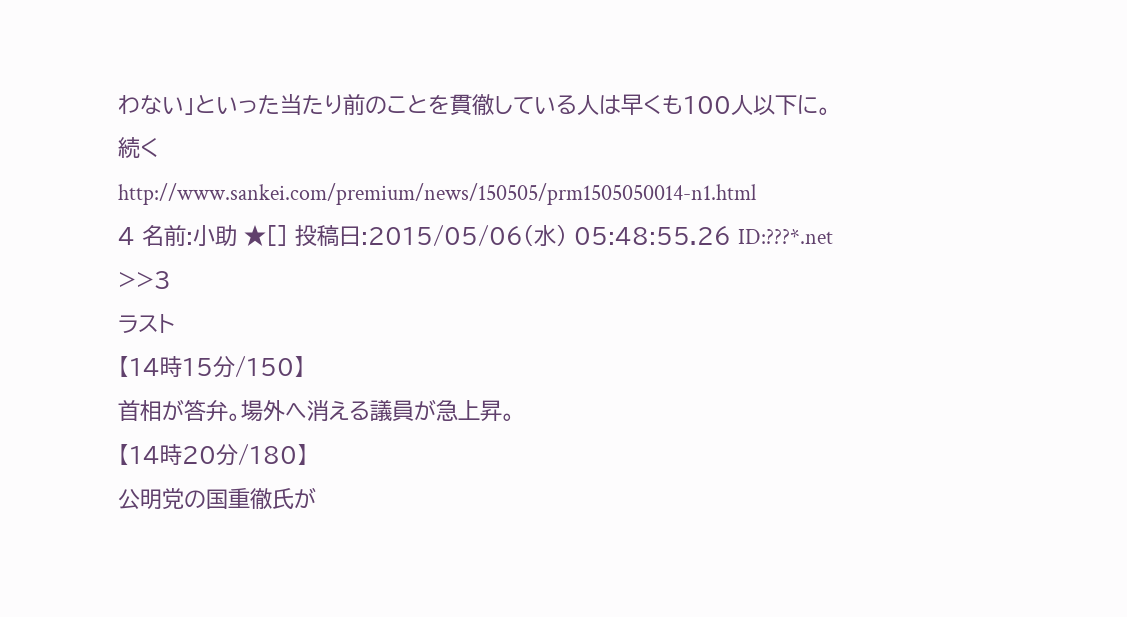わない」といった当たり前のことを貫徹している人は早くも100人以下に。
続く
http://www.sankei.com/premium/news/150505/prm1505050014-n1.html
4 名前:小助 ★[] 投稿日:2015/05/06(水) 05:48:55.26 ID:???*.net
>>3
ラスト
【14時15分/150】
首相が答弁。場外へ消える議員が急上昇。
【14時20分/180】
公明党の国重徹氏が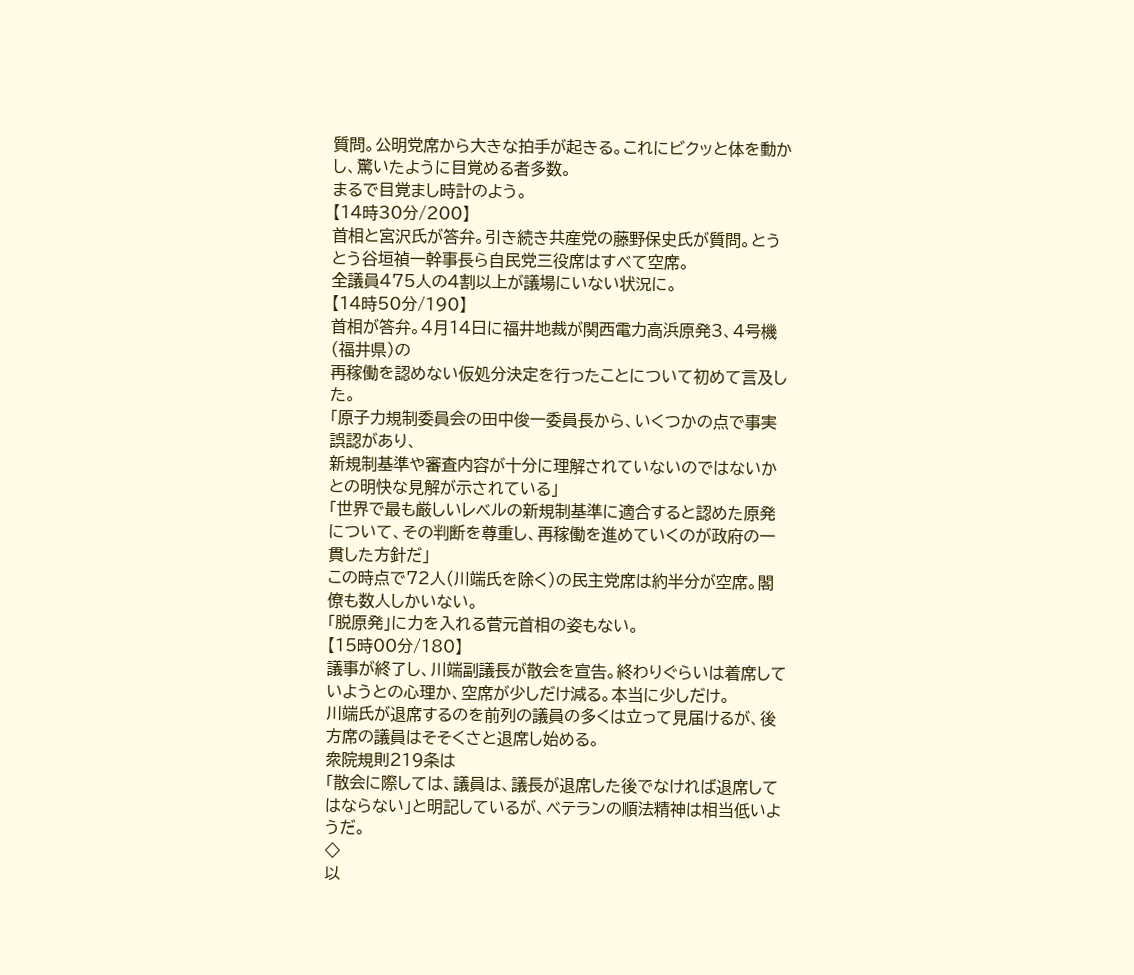質問。公明党席から大きな拍手が起きる。これにビクッと体を動かし、驚いたように目覚める者多数。
まるで目覚まし時計のよう。
【14時30分/200】
首相と宮沢氏が答弁。引き続き共産党の藤野保史氏が質問。とうとう谷垣禎一幹事長ら自民党三役席はすべて空席。
全議員475人の4割以上が議場にいない状況に。
【14時50分/190】
首相が答弁。4月14日に福井地裁が関西電力高浜原発3、4号機(福井県)の
再稼働を認めない仮処分決定を行ったことについて初めて言及した。
「原子力規制委員会の田中俊一委員長から、いくつかの点で事実誤認があり、
新規制基準や審査内容が十分に理解されていないのではないかとの明快な見解が示されている」
「世界で最も厳しいレベルの新規制基準に適合すると認めた原発について、その判断を尊重し、再稼働を進めていくのが政府の一貫した方針だ」
この時点で72人(川端氏を除く)の民主党席は約半分が空席。閣僚も数人しかいない。
「脱原発」に力を入れる菅元首相の姿もない。
【15時00分/180】
議事が終了し、川端副議長が散会を宣告。終わりぐらいは着席していようとの心理か、空席が少しだけ減る。本当に少しだけ。
川端氏が退席するのを前列の議員の多くは立って見届けるが、後方席の議員はそそくさと退席し始める。
衆院規則219条は
「散会に際しては、議員は、議長が退席した後でなければ退席してはならない」と明記しているが、ベテランの順法精神は相当低いようだ。
◇
以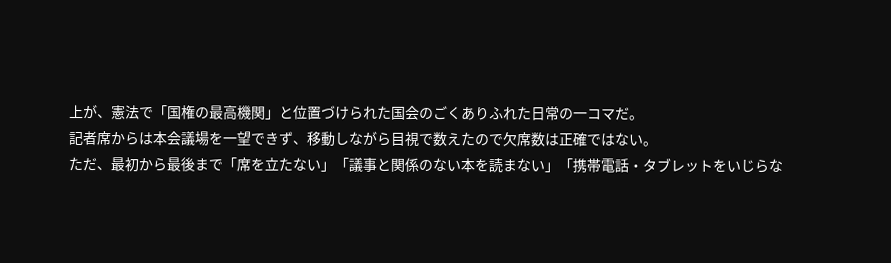上が、憲法で「国権の最高機関」と位置づけられた国会のごくありふれた日常の一コマだ。
記者席からは本会議場を一望できず、移動しながら目視で数えたので欠席数は正確ではない。
ただ、最初から最後まで「席を立たない」「議事と関係のない本を読まない」「携帯電話・タブレットをいじらな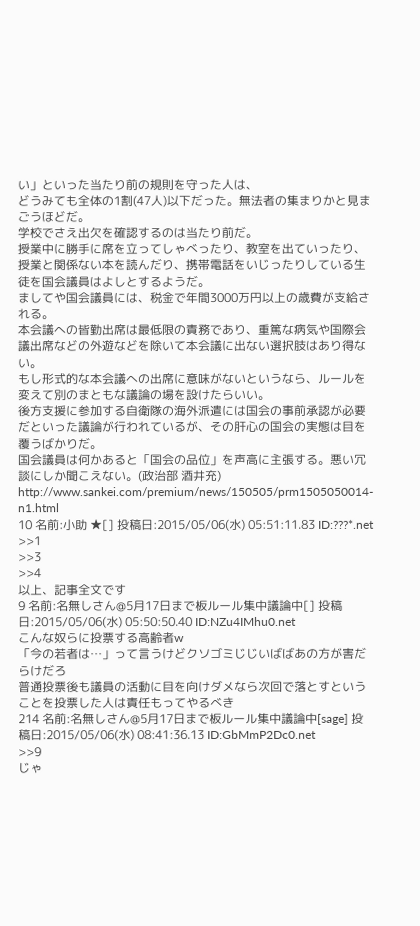い」といった当たり前の規則を守った人は、
どうみても全体の1割(47人)以下だった。無法者の集まりかと見まごうほどだ。
学校でさえ出欠を確認するのは当たり前だ。
授業中に勝手に席を立ってしゃべったり、教室を出ていったり、授業と関係ない本を読んだり、携帯電話をいじったりしている生徒を国会議員はよしとするようだ。
ましてや国会議員には、税金で年間3000万円以上の歳費が支給される。
本会議への皆勤出席は最低限の責務であり、重篤な病気や国際会議出席などの外遊などを除いて本会議に出ない選択肢はあり得ない。
もし形式的な本会議への出席に意味がないというなら、ルールを変えて別のまともな議論の場を設けたらいい。
後方支援に参加する自衛隊の海外派遣には国会の事前承認が必要だといった議論が行われているが、その肝心の国会の実態は目を覆うばかりだ。
国会議員は何かあると「国会の品位」を声高に主張する。悪い冗談にしか聞こえない。(政治部 酒井充)
http://www.sankei.com/premium/news/150505/prm1505050014-n1.html
10 名前:小助 ★[] 投稿日:2015/05/06(水) 05:51:11.83 ID:???*.net
>>1
>>3
>>4
以上、記事全文です
9 名前:名無しさん@5月17日まで板ルール集中議論中[] 投稿日:2015/05/06(水) 05:50:50.40 ID:NZu4IMhu0.net
こんな奴らに投票する高齢者w
「今の若者は…」って言うけどクソゴミじじいばばあの方が害だらけだろ
普通投票後も議員の活動に目を向けダメなら次回で落とすということを投票した人は責任もってやるべき
214 名前:名無しさん@5月17日まで板ルール集中議論中[sage] 投稿日:2015/05/06(水) 08:41:36.13 ID:GbMmP2Dc0.net
>>9
じゃ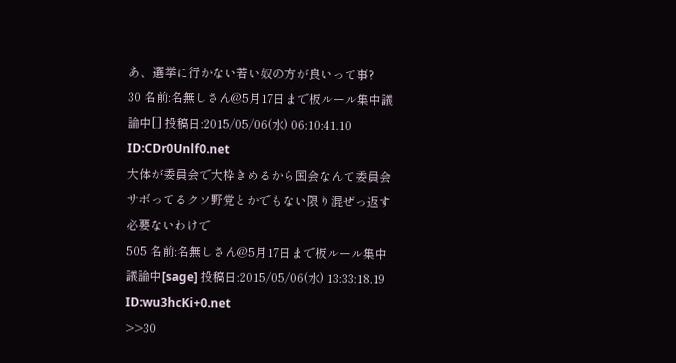あ、選挙に行かない若い奴の方が良いって事?
30 名前:名無しさん@5月17日まで板ルール集中議論中[] 投稿日:2015/05/06(水) 06:10:41.10 ID:CDr0Unlf0.net
大体が委員会で大枠きめるから国会なんて委員会サボってるクソ野党とかでもない限り混ぜっ返す必要ないわけで
505 名前:名無しさん@5月17日まで板ルール集中議論中[sage] 投稿日:2015/05/06(水) 13:33:18.19 ID:wu3hcKi+0.net
>>30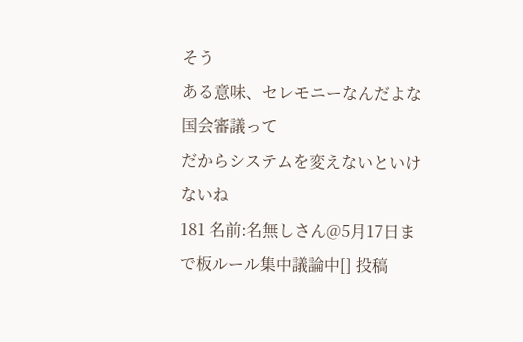そう
ある意味、セレモニーなんだよな国会審議って
だからシステムを変えないといけないね
181 名前:名無しさん@5月17日まで板ルール集中議論中[] 投稿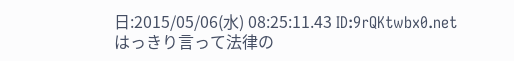日:2015/05/06(水) 08:25:11.43 ID:9rQKtwbx0.net
はっきり言って法律の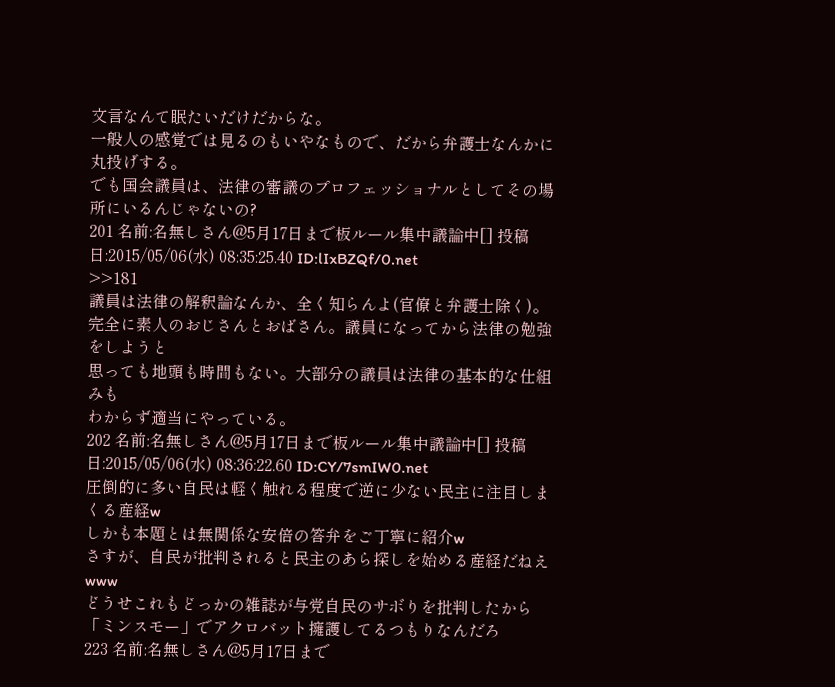文言なんて眠たいだけだからな。
一般人の感覚では見るのもいやなもので、だから弁護士なんかに丸投げする。
でも国会議員は、法律の審議のプロフェッショナルとしてその場所にいるんじゃないの?
201 名前:名無しさん@5月17日まで板ルール集中議論中[] 投稿日:2015/05/06(水) 08:35:25.40 ID:lIxBZQf/0.net
>>181
議員は法律の解釈論なんか、全く知らんよ(官僚と弁護士除く)。
完全に素人のおじさんとおばさん。議員になってから法律の勉強をしようと
思っても地頭も時間もない。大部分の議員は法律の基本的な仕組みも
わからず適当にやっている。
202 名前:名無しさん@5月17日まで板ルール集中議論中[] 投稿日:2015/05/06(水) 08:36:22.60 ID:CY/7smIW0.net
圧倒的に多い自民は軽く触れる程度で逆に少ない民主に注目しまくる産経w
しかも本題とは無関係な安倍の答弁をご丁寧に紹介w
さすが、自民が批判されると民主のあら探しを始める産経だねえwww
どうせこれもどっかの雑誌が与党自民のサボりを批判したから
「ミンスモー」でアクロバット擁護してるつもりなんだろ
223 名前:名無しさん@5月17日まで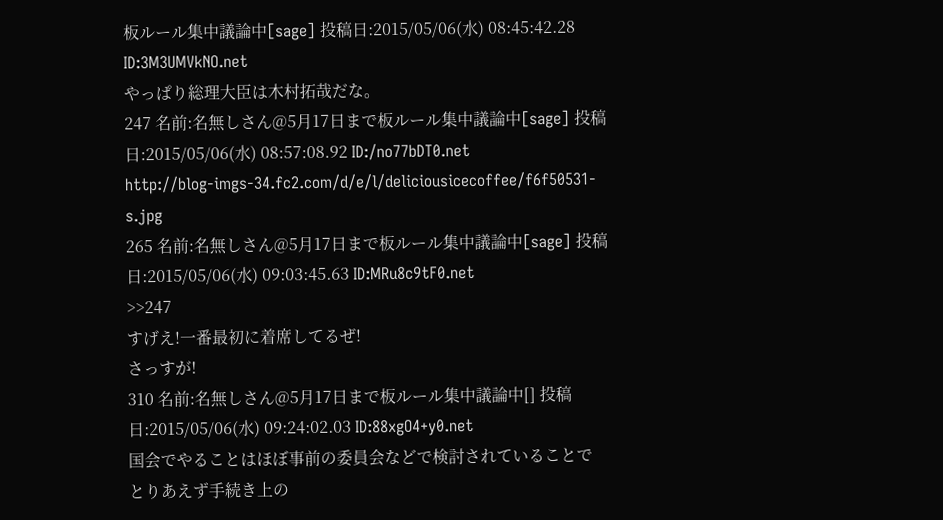板ルール集中議論中[sage] 投稿日:2015/05/06(水) 08:45:42.28 ID:3M3UMVkNO.net
やっぱり総理大臣は木村拓哉だな。
247 名前:名無しさん@5月17日まで板ルール集中議論中[sage] 投稿日:2015/05/06(水) 08:57:08.92 ID:/no77bDT0.net
http://blog-imgs-34.fc2.com/d/e/l/deliciousicecoffee/f6f50531-s.jpg
265 名前:名無しさん@5月17日まで板ルール集中議論中[sage] 投稿日:2015/05/06(水) 09:03:45.63 ID:MRu8c9tF0.net
>>247
すげえ!一番最初に着席してるぜ!
さっすが!
310 名前:名無しさん@5月17日まで板ルール集中議論中[] 投稿日:2015/05/06(水) 09:24:02.03 ID:88xgO4+y0.net
国会でやることはほぼ事前の委員会などで検討されていることで
とりあえず手続き上の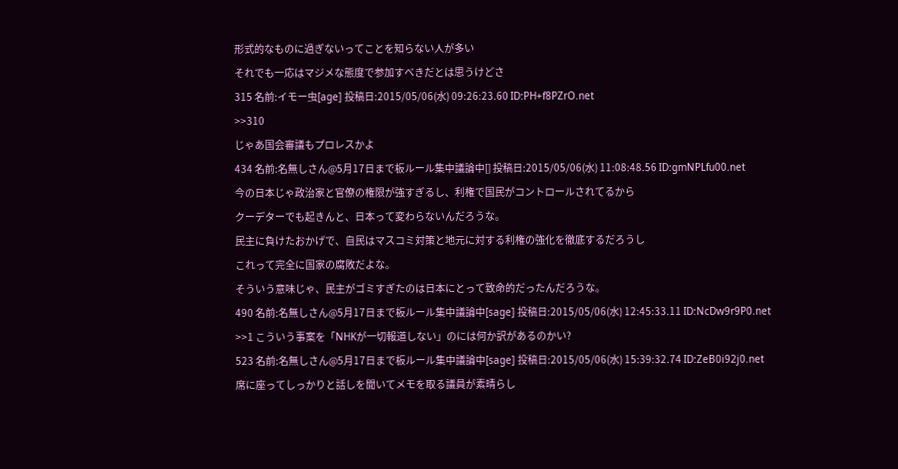形式的なものに過ぎないってことを知らない人が多い
それでも一応はマジメな態度で参加すべきだとは思うけどさ
315 名前:イモー虫[age] 投稿日:2015/05/06(水) 09:26:23.60 ID:PH+f8PZrO.net
>>310
じゃあ国会審議もプロレスかよ
434 名前:名無しさん@5月17日まで板ルール集中議論中[] 投稿日:2015/05/06(水) 11:08:48.56 ID:gmNPLfu00.net
今の日本じゃ政治家と官僚の権限が強すぎるし、利権で国民がコントロールされてるから
クーデターでも起きんと、日本って変わらないんだろうな。
民主に負けたおかげで、自民はマスコミ対策と地元に対する利権の強化を徹底するだろうし
これって完全に国家の腐敗だよな。
そういう意味じゃ、民主がゴミすぎたのは日本にとって致命的だったんだろうな。
490 名前:名無しさん@5月17日まで板ルール集中議論中[sage] 投稿日:2015/05/06(水) 12:45:33.11 ID:NcDw9r9P0.net
>>1 こういう事案を「NHKが一切報道しない」のには何か訳があるのかい?
523 名前:名無しさん@5月17日まで板ルール集中議論中[sage] 投稿日:2015/05/06(水) 15:39:32.74 ID:ZeB0i92j0.net
席に座ってしっかりと話しを聞いてメモを取る議員が素晴らし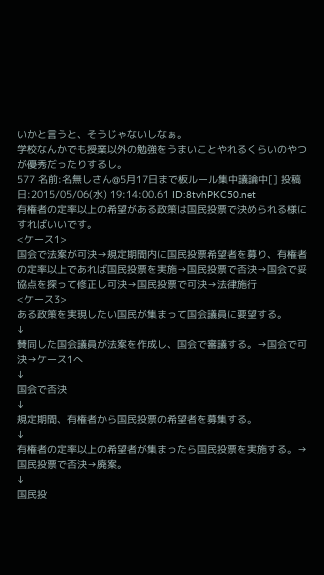いかと言うと、そうじゃないしなぁ。
学校なんかでも授業以外の勉強をうまいことやれるくらいのやつが優秀だったりするし。
577 名前:名無しさん@5月17日まで板ルール集中議論中[] 投稿日:2015/05/06(水) 19:14:00.61 ID:8tvhPKC50.net
有権者の定率以上の希望がある政策は国民投票で決められる様にすればいいです。
<ケース1>
国会で法案が可決→規定期間内に国民投票希望者を募り、有権者の定率以上であれば国民投票を実施→国民投票で否決→国会で妥協点を探って修正し可決→国民投票で可決→法律施行
<ケース3>
ある政策を実現したい国民が集まって国会議員に要望する。
↓
賛同した国会議員が法案を作成し、国会で審議する。→国会で可決→ケース1へ
↓
国会で否決
↓
規定期間、有権者から国民投票の希望者を募集する。
↓
有権者の定率以上の希望者が集まったら国民投票を実施する。→国民投票で否決→廃案。
↓
国民投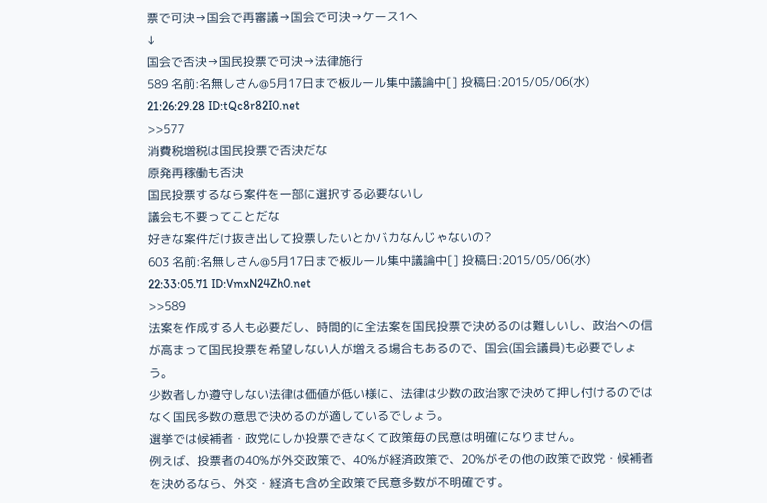票で可決→国会で再審議→国会で可決→ケース1へ
↓
国会で否決→国民投票で可決→法律施行
589 名前:名無しさん@5月17日まで板ルール集中議論中[] 投稿日:2015/05/06(水) 21:26:29.28 ID:tQc8r82I0.net
>>577
消費税増税は国民投票で否決だな
原発再稼働も否決
国民投票するなら案件を一部に選択する必要ないし
議会も不要ってことだな
好きな案件だけ抜き出して投票したいとかバカなんじゃないの?
603 名前:名無しさん@5月17日まで板ルール集中議論中[] 投稿日:2015/05/06(水) 22:33:05.71 ID:VmxN24Zh0.net
>>589
法案を作成する人も必要だし、時間的に全法案を国民投票で決めるのは難しいし、政治への信が高まって国民投票を希望しない人が増える場合もあるので、国会(国会議員)も必要でしょう。
少数者しか遵守しない法律は価値が低い様に、法律は少数の政治家で決めて押し付けるのではなく国民多数の意思で決めるのが適しているでしょう。
選挙では候補者・政党にしか投票できなくて政策毎の民意は明確になりません。
例えば、投票者の40%が外交政策で、40%が経済政策で、20%がその他の政策で政党・候補者を決めるなら、外交・経済も含め全政策で民意多数が不明確です。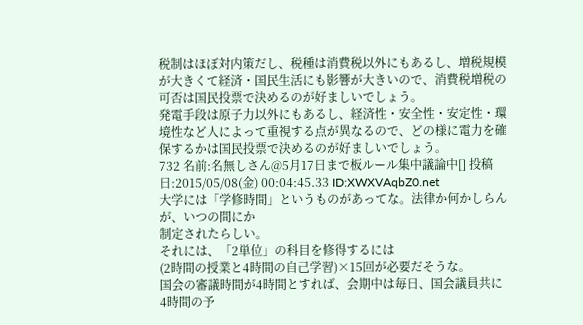税制はほぼ対内策だし、税種は消費税以外にもあるし、増税規模が大きくて経済・国民生活にも影響が大きいので、消費税増税の可否は国民投票で決めるのが好ましいでしょう。
発電手段は原子力以外にもあるし、経済性・安全性・安定性・環境性など人によって重視する点が異なるので、どの様に電力を確保するかは国民投票で決めるのが好ましいでしょう。
732 名前:名無しさん@5月17日まで板ルール集中議論中[] 投稿日:2015/05/08(金) 00:04:45.33 ID:XWXVAqbZ0.net
大学には「学修時間」というものがあってな。法律か何かしらんが、いつの間にか
制定されたらしい。
それには、「2単位」の科目を修得するには
(2時間の授業と4時間の自己学習)×15回が必要だそうな。
国会の審議時間が4時間とすれば、会期中は毎日、国会議員共に
4時間の予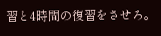習と4時間の復習をさせろ。